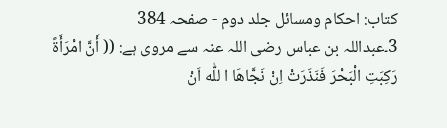کتاب: احکام ومسائل جلد دوم - صفحہ 384
3۔عبداللہ بن عباس رضی اللہ عنہ سے مروی ہے: (( أَنَّ امْرَأَۃً رَکِبَتِ الْبَحْرَ فَنَذَرَتْ اِنْ نَجَّاھَا ا للّٰه اَنْ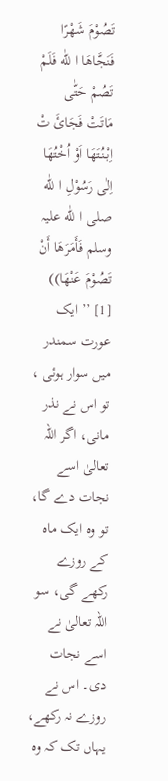تَصُوْمَ شَھْرًا فَنَجَّاھَا ا للّٰه فَلَمْ تَصُمْ حَتّٰی مَاتَتْ فَجَائَ تْ اِبْنُتَھَا اَوْ اُخْتُھَا اِلٰی رَسُوْلِ ا للّٰه صلی ا للّٰه علیہ وسلم فَأَمَرَھَا أَنْ تَصُوْمَ عَنْھَا)) [1] ’’ ایک عورت سمندر میں سوار ہوئی ، تو اس نے نذر مانی، اگر اللہ تعالیٰ اسے نجات دے گا، تو وہ ایک ماہ کے روزے رکھے گی، سو اللہ تعالیٰ نے اسے نجات دی۔ اس نے روزے نہ رکھے، یہاں تک کہ وہ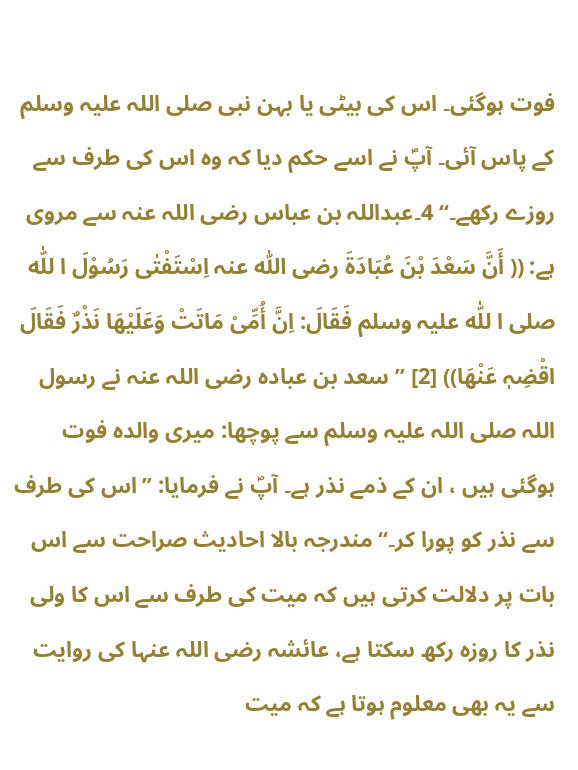فوت ہوگئی۔ اس کی بیٹی یا بہن نبی صلی اللہ علیہ وسلم کے پاس آئی۔ آپؐ نے اسے حکم دیا کہ وہ اس کی طرف سے روزے رکھے۔‘‘ 4۔عبداللہ بن عباس رضی اللہ عنہ سے مروی ہے: (( أَنَّ سَعْدَ بْنَ عُبَادَۃَ رضی اللّٰه عنہ اِسْتَفْتٰی رَسُوْلَ ا للّٰه صلی ا للّٰه علیہ وسلم فَقَالَ: اِنَّ أُمِّیْ مَاتَتْ وَعَلَیْھَا نَذْرٌ فَقَالَ اقْضِہٖ عَنْھَا)) [2] ’’ سعد بن عبادہ رضی اللہ عنہ نے رسول اللہ صلی اللہ علیہ وسلم سے پوچھا: میری والدہ فوت ہوگئی ہیں ، ان کے ذمے نذر ہے۔ آپؐ نے فرمایا: ’’اس کی طرف سے نذر کو پورا کر۔‘‘ مندرجہ بالا احادیث صراحت سے اس بات پر دلالت کرتی ہیں کہ میت کی طرف سے اس کا ولی نذر کا روزہ رکھ سکتا ہے، عائشہ رضی اللہ عنہا کی روایت سے یہ بھی معلوم ہوتا ہے کہ میت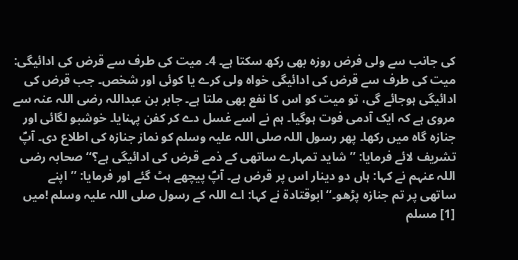کی جانب سے ولی فرض روزہ بھی رکھ سکتا ہے۔ 4۔ میت کی طرف سے قرض کی ادائیگی: میت کی طرف سے قرض کی ادائیگی خواہ ولی کرے یا کوئی اور شخص۔ جب قرض کی ادائیگی ہوجائے گی، تو میت کو اس کا نفع بھی ملتا ہے۔ جابر بن عبداللہ رضی اللہ عنہ سے مروی ہے کہ ایک آدمی فوت ہوگیا۔ ہم نے اسے غسل دے کر کفن پہنایا۔ خوشبو لگائی اور جنازہ گاہ میں رکھا۔ پھر رسول اللہ صلی اللہ علیہ وسلم کو نماز جنازہ کی اطلاع دی۔ آپؐ تشریف لائے فرمایا: ’’شاید تمہارے ساتھی کے ذمے قرض کی ادائیگی ہے؟‘‘ صحابہ رضی اللہ عنہم نے کہا: ہاں دو دینار اس پر قرض ہے۔ آپؐ پیچھے ہٹ گئے اور فرمایا: ’’اپنے ساتھی پر تم جنازہ پڑھو۔‘‘ ابوقتادۃ نے کہا: اے اللہ کے رسول صلی اللہ علیہ وسلم !میں
[1] مسلم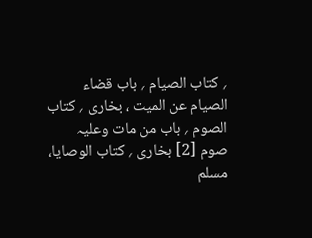؍ کتاب الصیام ؍ باب قضاء الصیام عن المیت ، بخاری ؍ کتاب الصوم ؍ باب من مات وعلیہ صوم [2] بخاری ؍ کتاب الوصایا، مسلم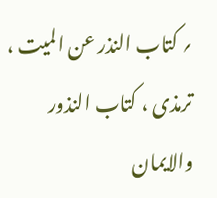؍ کتاب النذر عن المیت ، ترمذی ، کتاب النذور والایمان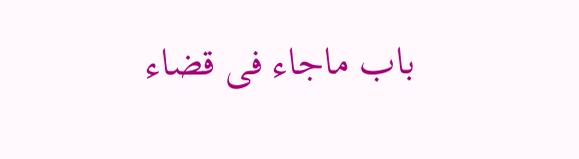باب ماجاء فی قضاء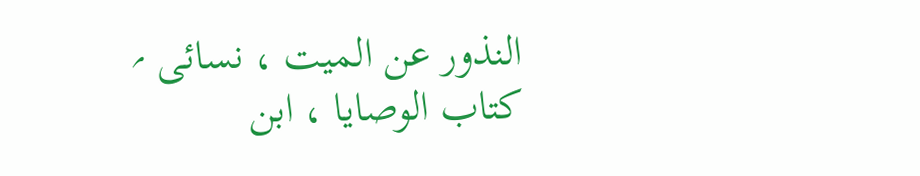النذور عن المیت ، نسائی ؍ کتاب الوصایا ، ابن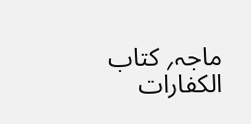ماجہ؍ کتاب الکفارات